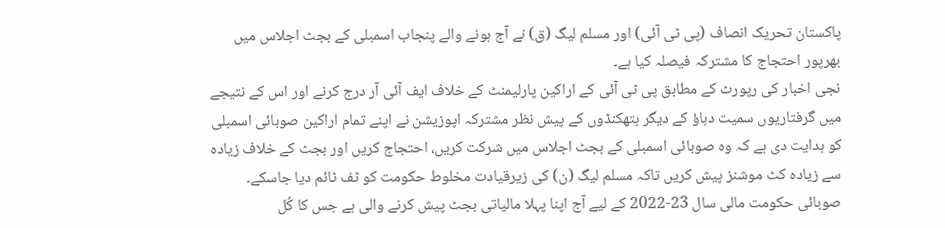پاکستان تحریک انصاف (پی ٹی آئی) اور مسلم لیگ (ق) نے آج ہونے والے پنجاب اسمبلی کے بجٹ اجلاس میں بھرپور احتجاج کا مشترکہ فیصلہ کیا ہے۔
نجی اخبار کی رپورٹ کے مطابق پی ٹی آئی کے اراکین پارلیمنٹ کے خلاف ایف آئی آر درج کرنے اور اس کے نتیجے میں گرفتاریوں سمیت دباؤ کے دیگر ہتھکنڈوں کے پیش نظر مشترکہ اپوزیشن نے اپنے تمام اراکین صوبائی اسمبلی کو ہدایت دی ہے کہ وہ صوبائی اسمبلی کے بجٹ اجلاس میں شرکت کریں، احتجاج کریں اور بجٹ کے خلاف زیادہ سے زیادہ کٹ موشنز پیش کریں تاکہ مسلم لیگ (ن) کی زیرقیادت مخلوط حکومت کو ٹف ٹائم دیا جاسکے۔
صوبائی حکومت مالی سال 23-2022 کے لیے آج اپنا پہلا مالیاتی بجٹ پیش کرنے والی ہے جس کا کُل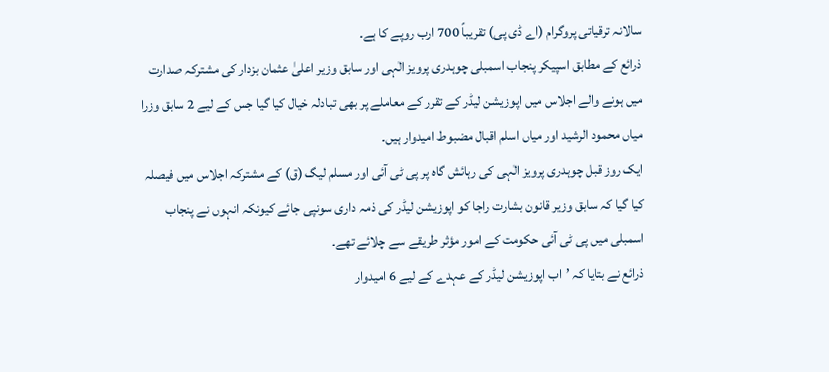سالانہ ترقیاتی پروگرام (اے ڈی پی) تقریباً 700 ارب روپے کا ہے۔
ذرائع کے مطابق اسپیکر پنجاب اسمبلی چوہدری پرویز الٰہی اور سابق وزیر اعلیٰ عثمان بزدار کی مشترکہ صدارت میں ہونے والے اجلاس میں اپوزیشن لیڈر کے تقرر کے معاملے پر بھی تبادلہ خیال کیا گیا جس کے لیے 2 سابق وزرا میاں محمود الرشید اور میاں اسلم اقبال مضبوط امیدوار ہیں۔
ایک روز قبل چوہدری پرویز الٰہی کی رہائش گاہ پر پی ٹی آئی اور مسلم لیگ (ق) کے مشترکہ اجلاس میں فیصلہ کیا گیا کہ سابق وزیر قانون بشارت راجا کو اپوزیشن لیڈر کی ذمہ داری سونپی جائے کیونکہ انہوں نے پنجاب اسمبلی میں پی ٹی آئی حکومت کے امور مؤثر طریقے سے چلائے تھے۔
ذرائع نے بتایا کہ ’اب اپوزیشن لیڈر کے عہدے کے لیے 6 امیدوار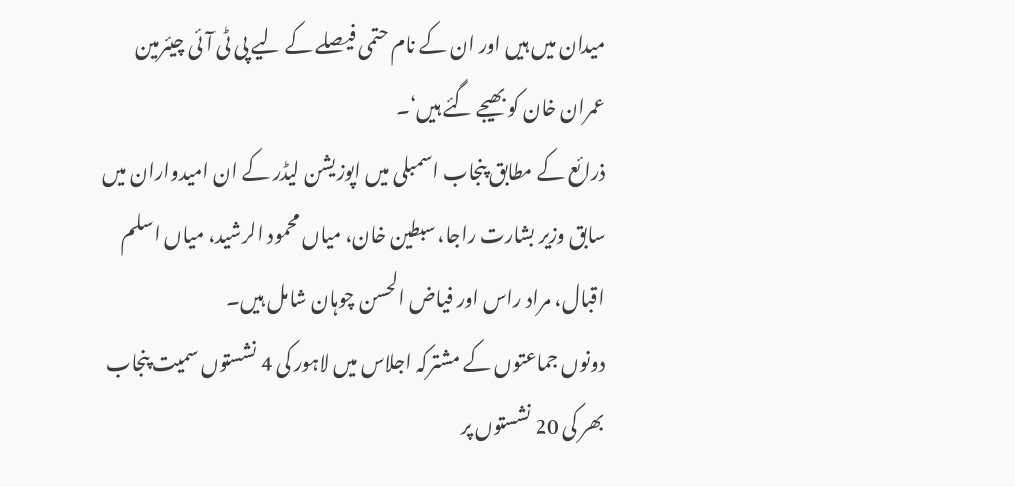میدان میں ہیں اور ان کے نام حتمی فیصلے کے لیے پی ٹی آئی چیئرمین عمران خان کو بھیجے گئے ہیں‘۔
ذرائع کے مطابق پنجاب اسمبلی میں اپوزیشن لیڈر کے ان امیدواران میں سابق وزیر بشارت راجا، سبطین خان، میاں محمود الرشید، میاں اسلم اقبال، مراد راس اور فیاض الحسن چوہان شامل ہیں۔
دونوں جماعتوں کے مشترکہ اجلاس میں لاہور کی 4 نشستوں سمیت پنجاب بھر کی 20 نشستوں پر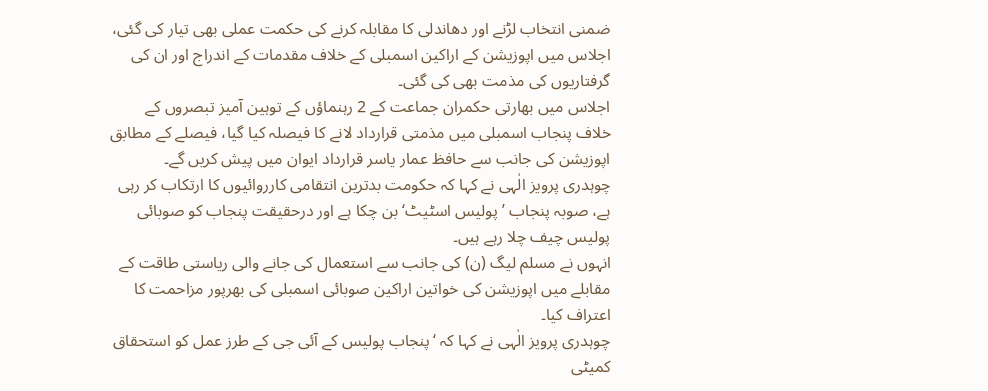ضمنی انتخاب لڑنے اور دھاندلی کا مقابلہ کرنے کی حکمت عملی بھی تیار کی گئی، اجلاس میں اپوزیشن کے اراکین اسمبلی کے خلاف مقدمات کے اندراج اور ان کی گرفتاریوں کی مذمت بھی کی گئی۔
اجلاس میں بھارتی حکمران جماعت کے 2 رہنماؤں کے توہین آمیز تبصروں کے خلاف پنجاب اسمبلی میں مذمتی قرارداد لانے کا فیصلہ کیا گیا، فیصلے کے مطابق اپوزیشن کی جانب سے حافظ عمار یاسر قرارداد ایوان میں پیش کریں گے۔
چوہدری پرویز الٰہی نے کہا کہ حکومت بدترین انتقامی کارروائیوں کا ارتکاب کر رہی ہے، صوبہ پنجاب ’پولیس اسٹیٹ‘ بن چکا ہے اور درحقیقت پنجاب کو صوبائی پولیس چیف چلا رہے ہیں۔
انہوں نے مسلم لیگ (ن) کی جانب سے استعمال کی جانے والی ریاستی طاقت کے مقابلے میں اپوزیشن کی خواتین اراکین صوبائی اسمبلی کی بھرپور مزاحمت کا اعتراف کیا۔
چوہدری پرویز الٰہی نے کہا کہ ‘پنجاب پولیس کے آئی جی کے طرز عمل کو استحقاق کمیٹی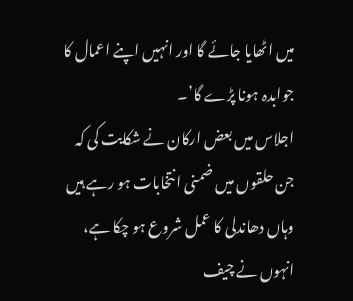میں اٹھایا جائے گا اور انہیں اپنے اعمال کا جوابدہ ہونا پڑے گا’۔
اجلاس میں بعض ارکان نے شکایت کی کہ جن حلقوں میں ضمنی انتخابات ہو رہے ہیں وہاں دھاندلی کا عمل شروع ہو چکا ہے، انہوں نے چیف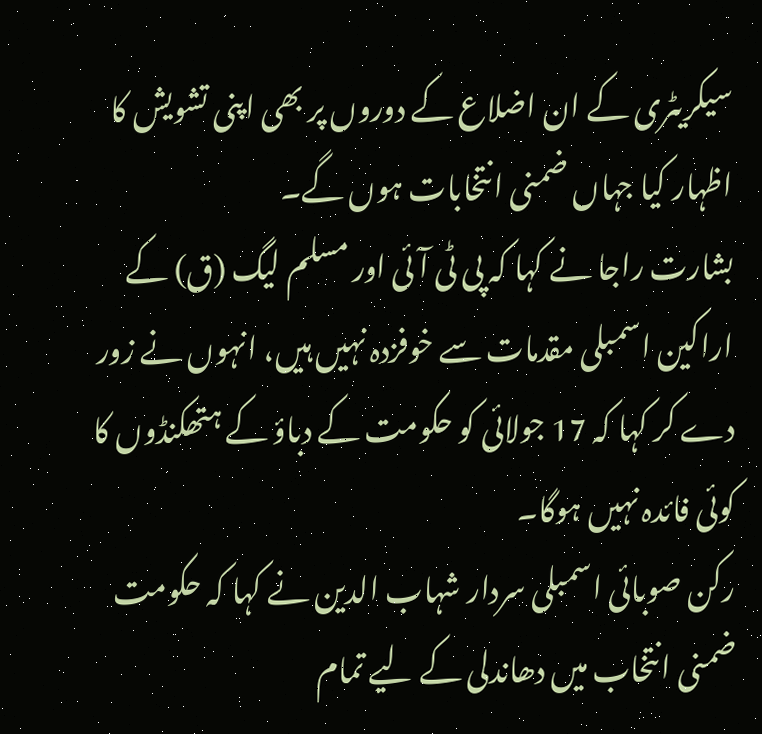سیکریٹری کے ان اضلاع کے دوروں پر بھی اپنی تشویش کا اظہار کیا جہاں ضمنی انتخابات ہوں گے۔
بشارت راجا نے کہا کہ پی ٹی آئی اور مسلم لیگ (ق) کے اراکین اسمبلی مقدمات سے خوفزدہ نہیں ہیں، انہوں نے زور دے کر کہا کہ 17 جولائی کو حکومت کے دباؤ کے ہتھکنڈوں کا کوئی فائدہ نہیں ہوگا۔
رکن صوبائی اسمبلی سردار شہاب الدین نے کہا کہ حکومت ضمنی انتخاب میں دھاندلی کے لیے تمام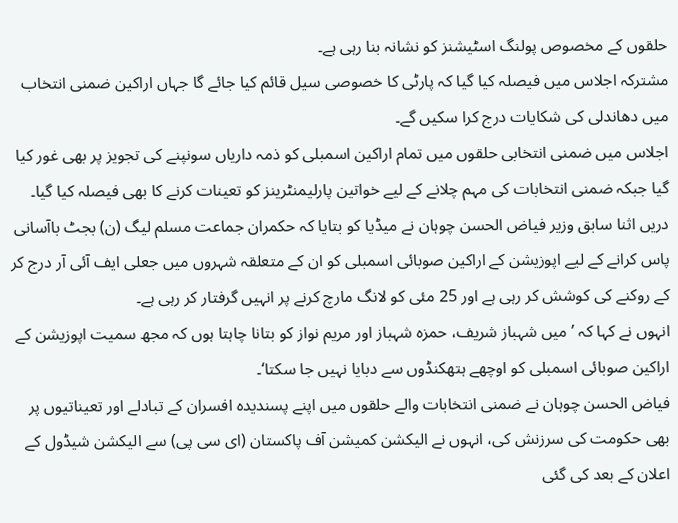حلقوں کے مخصوص پولنگ اسٹیشنز کو نشانہ بنا رہی ہے۔
مشترکہ اجلاس میں فیصلہ کیا گیا کہ پارٹی کا خصوصی سیل قائم کیا جائے گا جہاں اراکین ضمنی انتخاب میں دھاندلی کی شکایات درج کرا سکیں گے۔
اجلاس میں ضمنی انتخابی حلقوں میں تمام اراکین اسمبلی کو ذمہ داریاں سونپنے کی تجویز پر بھی غور کیا گیا جبکہ ضمنی انتخابات کی مہم چلانے کے لیے خواتین پارلیمنٹرینز کو تعینات کرنے کا بھی فیصلہ کیا گیا۔
دریں اثنا سابق وزیر فیاض الحسن چوہان نے میڈیا کو بتایا کہ حکمران جماعت مسلم لیگ (ن) بجٹ باآسانی پاس کرانے کے لیے اپوزیشن کے اراکین صوبائی اسمبلی کو ان کے متعلقہ شہروں میں جعلی ایف آئی آر درج کر کے روکنے کی کوشش کر رہی ہے اور 25 مئی کو لانگ مارچ کرنے پر انہیں گرفتار کر رہی ہے۔
انہوں نے کہا کہ ’میں شہباز شریف، حمزہ شہباز اور مریم نواز کو بتانا چاہتا ہوں کہ مجھ سمیت اپوزیشن کے اراکین صوبائی اسمبلی کو اوچھے ہتھکنڈوں سے دبایا نہیں جا سکتا‘۔
فیاض الحسن چوہان نے ضمنی انتخابات والے حلقوں میں اپنے پسندیدہ افسران کے تبادلے اور تعیناتیوں پر بھی حکومت کی سرزنش کی، انہوں نے الیکشن کمیشن آف پاکستان (ای سی پی) سے الیکشن شیڈول کے اعلان کے بعد کی گئی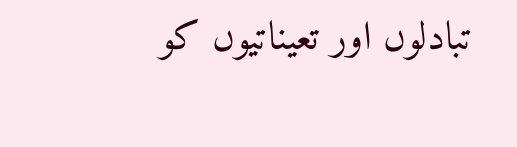تبادلوں اور تعیناتیوں کو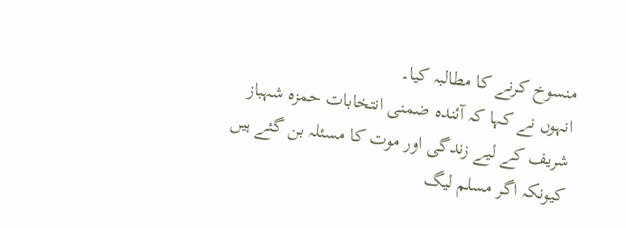منسوخ کرنے کا مطالبہ کیا۔
انہوں نے کہا کہ آئندہ ضمنی انتخابات حمزہ شہباز شریف کے لیے زندگی اور موت کا مسئلہ بن گئے ہیں کیونکہ اگر مسلم لیگ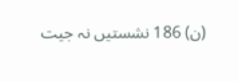(ن) 186 نشستیں نہ جیت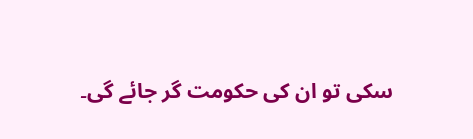سکی تو ان کی حکومت گر جائے گی۔